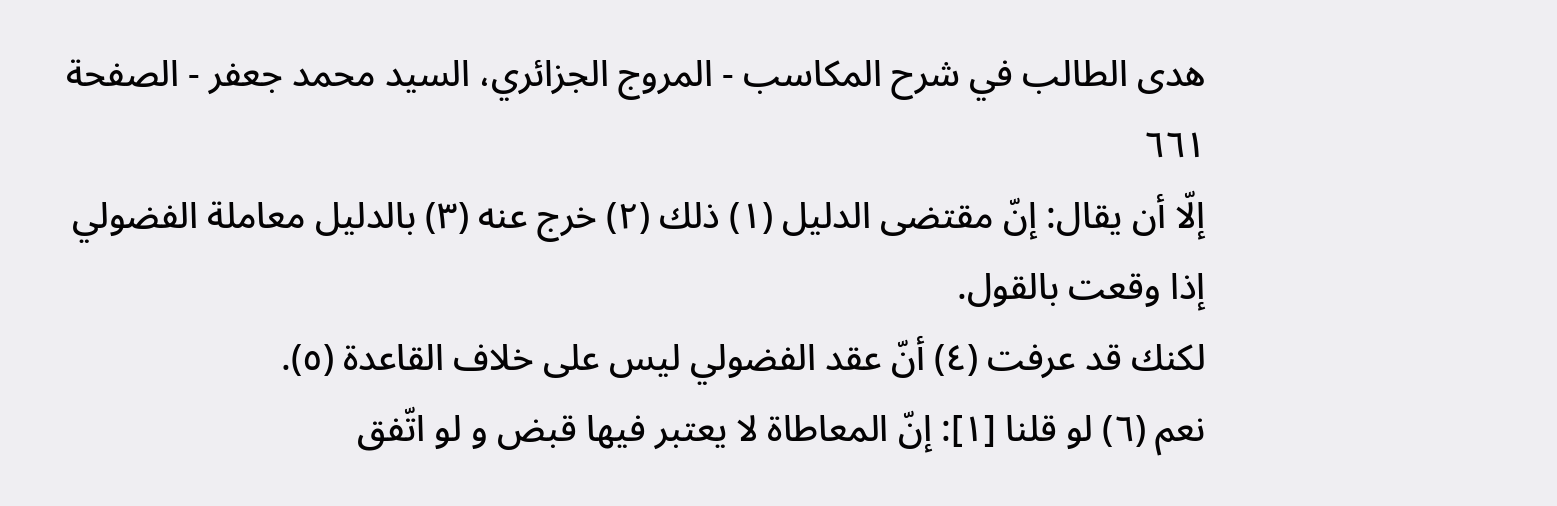هدى الطالب في شرح المكاسب - المروج الجزائري، السيد محمد جعفر - الصفحة ٦٦١
إلّا أن يقال: إنّ مقتضى الدليل (١) ذلك (٢) خرج عنه (٣) بالدليل معاملة الفضولي إذا وقعت بالقول.
لكنك قد عرفت (٤) أنّ عقد الفضولي ليس على خلاف القاعدة (٥).
نعم (٦) لو قلنا [١]: إنّ المعاطاة لا يعتبر فيها قبض و لو اتّفق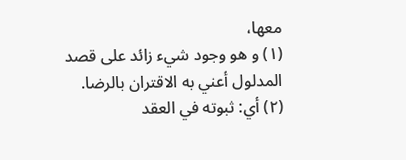معها،
(١) و هو وجود شيء زائد على قصد المدلول أعني به الاقتران بالرضا.
(٢) أي: ثبوته في العقد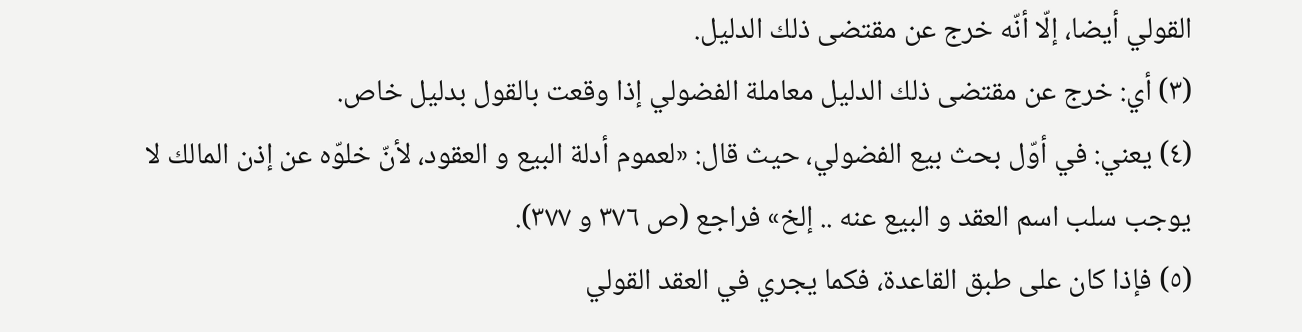القولي أيضا، إلّا أنّه خرج عن مقتضى ذلك الدليل.
(٣) أي: خرج عن مقتضى ذلك الدليل معاملة الفضولي إذا وقعت بالقول بدليل خاص.
(٤) يعني: في أوّل بحث بيع الفضولي، حيث قال: «لعموم أدلة البيع و العقود، لأنّ خلوّه عن إذن المالك لا يوجب سلب اسم العقد و البيع عنه .. إلخ» فراجع (ص ٣٧٦ و ٣٧٧).
(٥) فإذا كان على طبق القاعدة، فكما يجري في العقد القولي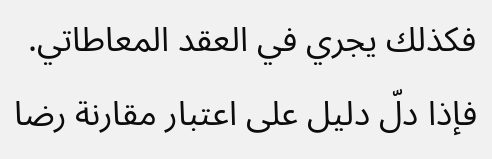فكذلك يجري في العقد المعاطاتي. فإذا دلّ دليل على اعتبار مقارنة رضا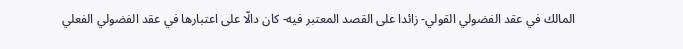المالك في عقد الفضولي القولي- زائدا على القصد المعتبر فيه- كان دالّا على اعتبارها في عقد الفضولي الفعلي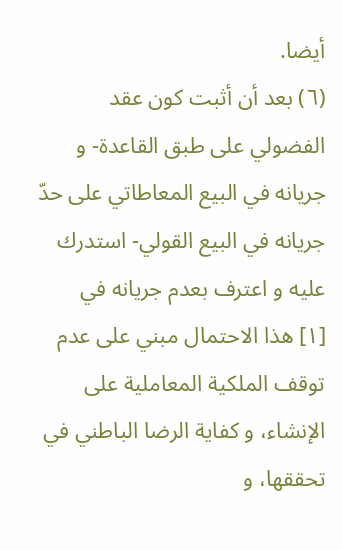أيضا.
(٦) بعد أن أثبت كون عقد الفضولي على طبق القاعدة- و جريانه في البيع المعاطاتي على حدّ جريانه في البيع القولي- استدرك عليه و اعترف بعدم جريانه في
[١] هذا الاحتمال مبني على عدم توقف الملكية المعاملية على الإنشاء، و كفاية الرضا الباطني في تحققها، و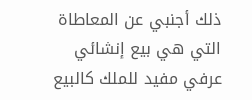ذلك أجنبي عن المعاطاة التي هي بيع إنشائي عرفي مفيد للملك كالبيع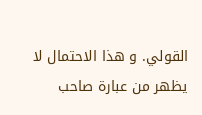القولي. و هذا الاحتمال لا يظهر من عبارة صاحب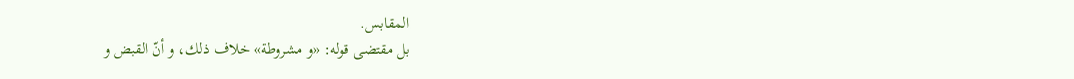المقابس.
بل مقتضى قوله: «و مشروطة» خلاف ذلك، و أنّ القبض و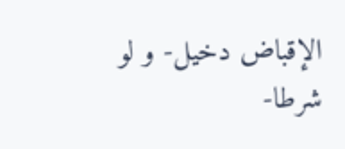الإقباض دخيل- و لو شرطا-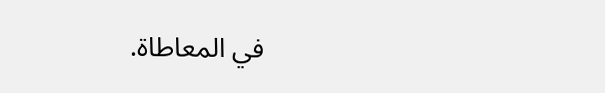في المعاطاة.